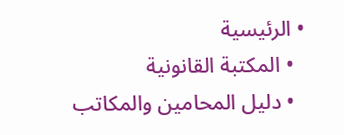• الرئيسية
  • المكتبة القانونية
  • دليل المحامين والمكاتب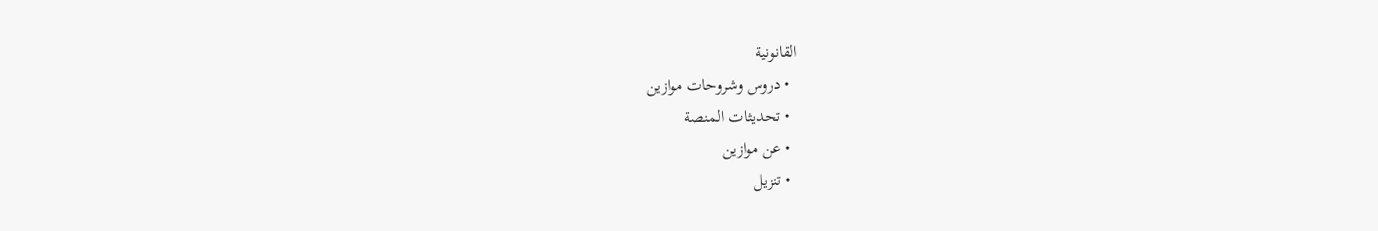القانونية
  • دروس وشروحات موازين
  • تحديثات المنصة
  • عن موازين
  • تنزيل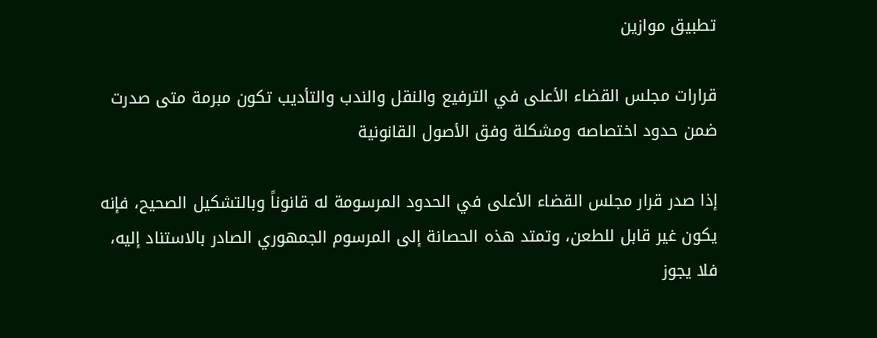تطبيق موازين

قرارات مجلس القضاء الأعلى في الترفيع والنقل والندب والتأديب تكون مبرمة متى صدرت ضمن حدود اختصاصه ومشكلة وفق الأصول القانونية

إذا صدر قرار مجلس القضاء الأعلى في الحدود المرسومة له قانوناً وبالتشكيل الصحيح، فإنه يكون غير قابل للطعن، وتمتد هذه الحصانة إلى المرسوم الجمهوري الصادر بالاستناد إليه، فلا يجوز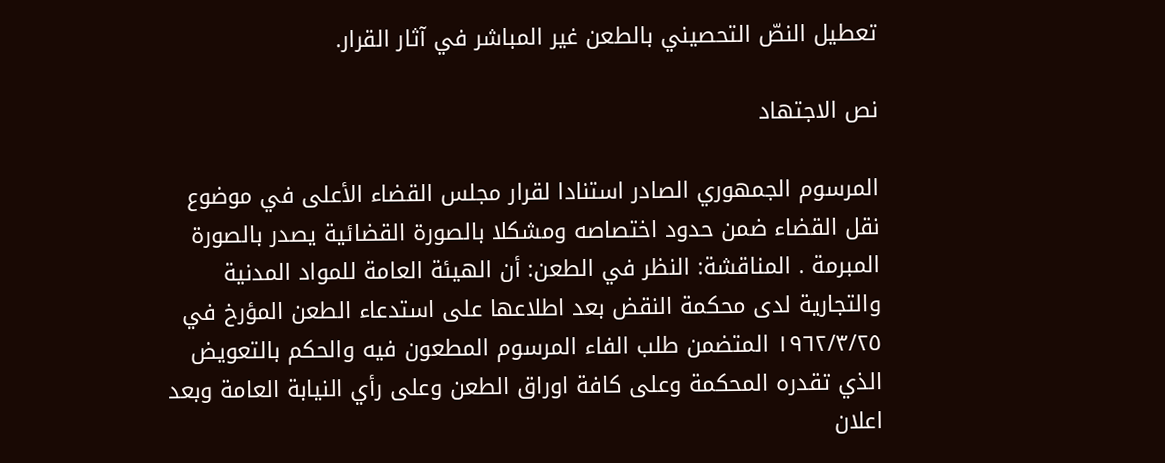تعطيل النصّ التحصيني بالطعن غير المباشر في آثار القرار.

نص الاجتهاد

المرسوم الجمهوري الصادر استنادا لقرار مجلس القضاء الأعلى في موضوع نقل القضاء ضمن حدود اختصاصه ومشكلا بالصورة القضائية يصدر بالصورة المبرمة . المناقشة: النظر في الطعن: أن الهيئة العامة للمواد المدنية والتجارية لدى محكمة النقض بعد اطلاعها على استدعاء الطعن المؤرخ في ١٩٦٢/٣/٢٥ المتضمن طلب الفاء المرسوم المطعون فيه والحكم بالتعويض الذي تقدره المحكمة وعلى كافة اوراق الطعن وعلى رأي النيابة العامة وبعد اعلان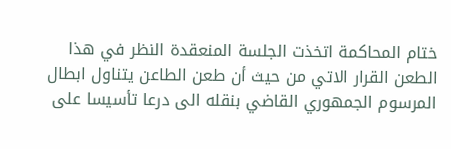ختام المحاكمة اتخذت الجلسة المنعقدة النظر في هذا الطعن القرار الاتي من حيث أن طعن الطاعن يتناول ابطال المرسوم الجمهوري القاضي بنقله الى درعا تأسيسا على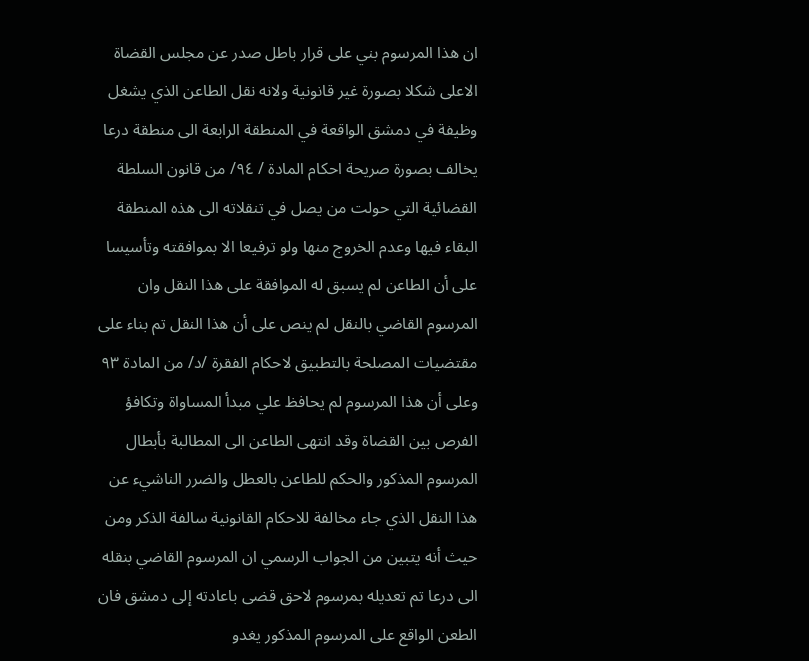ان هذا المرسوم بني على قرار باطل صدر عن مجلس القضاة الاعلى شكلا بصورة غير قانونية ولانه نقل الطاعن الذي يشغل وظيفة في دمشق الواقعة في المنطقة الرابعة الى منطقة درعا يخالف بصورة صريحة احكام المادة / ٩٤/ من قانون السلطة القضائية التي حولت من يصل في تنقلاته الى هذه المنطقة البقاء فيها وعدم الخروج منها ولو ترفيعا الا بموافقته وتأسيسا على أن الطاعن لم يسبق له الموافقة على هذا النقل وان المرسوم القاضي بالنقل لم ينص على أن هذا النقل تم بناء على مقتضيات المصلحة بالتطبيق لاحكام الفقرة /د/ من المادة ٩٣ وعلى أن هذا المرسوم لم يحافظ علي مبدأ المساواة وتكافؤ الفرص بين القضاة وقد انتهى الطاعن الى المطالبة بأبطال المرسوم المذكور والحكم للطاعن بالعطل والضرر الناشيء عن هذا النقل الذي جاء مخالفة للاحكام القانونية سالفة الذكر ومن حيث أنه يتبين من الجواب الرسمي ان المرسوم القاضي بنقله الى درعا تم تعديله بمرسوم لاحق قضى باعادته إلى دمشق فان الطعن الواقع على المرسوم المذكور يغدو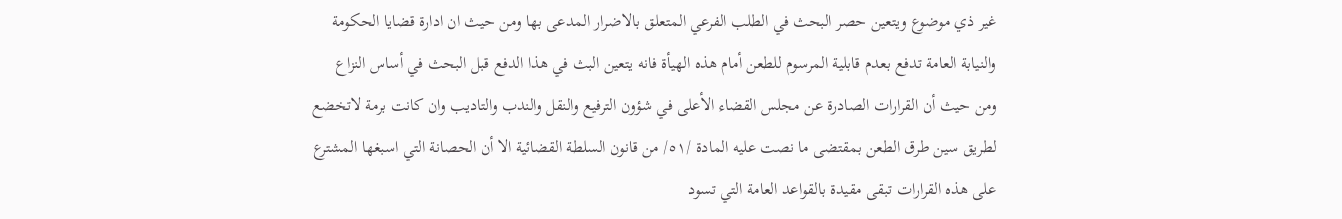غير ذي موضوع ويتعين حصر البحث في الطلب الفرعي المتعلق بالاضرار المدعى بها ومن حيث ان ادارة قضايا الحكومة والنيابة العامة تدفع بعدم قابلية المرسوم للطعن أمام هذه الهيأة فانه يتعين البث في هذا الدفع قبل البحث في أساس النزاع ومن حيث أن القرارات الصادرة عن مجلس القضاء الأعلى في شؤون الترفيع والنقل والندب والتاديب وان كانت برمة لاتخضع لطريق سين طرق الطعن بمقتضى ما نصت عليه المادة /٥١/ من قانون السلطة القضائية الا أن الحصانة التي اسبغها المشترع على هذه القرارات تبقى مقيدة بالقواعد العامة التي تسود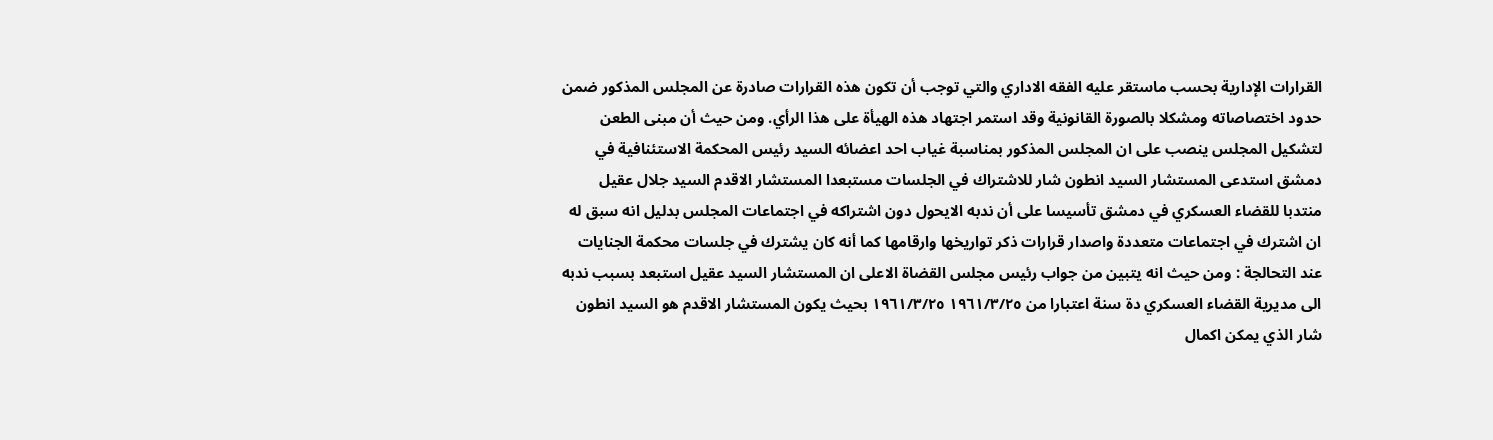القرارات الإدارية بحسب ماستقر عليه الفقه الاداري والتي توجب أن تكون هذه القرارات صادرة عن المجلس المذكور ضمن حدود اختصاصاته ومشكلا بالصورة القانونية وقد استمر اجتهاد هذه الهيأة على هذا الرأي. ومن حيث أن مبنى الطعن لتشكيل المجلس ينصب على ان المجلس المذكور بمناسبة غياب احد اعضائه السيد رئيس المحكمة الاستئنافية في دمشق استدعى المستشار السيد انطون شار للاشتراك في الجلسات مستبعدا المستشار الاقدم السيد جلال عقيل منتدبا للقضاء العسكري في دمشق تأسيسا على أن ندبه الايحول دون اشتراكه في اجتماعات المجلس بدليل انه سبق له ان اشترك في اجتماعات متعددة واصدار قرارات ذكر تواريخها وارقامها كما أنه كان يشترك في جلسات محكمة الجنايات عند التحالجة : ومن حيث انه يتبين من جواب رئيس مجلس القضاة الاعلى ان المستشار السيد عقيل استبعد بسبب ندبه الى مديرية القضاء العسكري دة سنة اعتبارا من ١٩٦١/٣/٢٥ ١٩٦١/٣/٢٥ بحيث يكون المستشار الاقدم هو السيد انطون شار الذي يمكن اكمال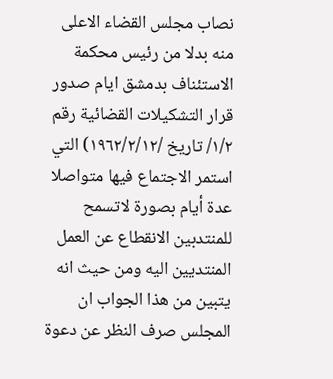نصاب مجلس القضاء الاعلى منه بدلا من رئيس محكمة الاستئناف بدمشق ايام صدور قرار التشكيلات القضائية رقم ١/٢/ تاريخ /١٩٦٢/٢/١٢) التي استمر الاجتماع فيها متواصلا عدة أيام بصورة لاتسمح للمنتدبين الانقطاع عن العمل المنتديين اليه ومن حيث انه يتبين من هذا الجواب ان المجلس صرف النظر عن دعوة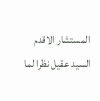المستشار الاقدم السيد عقيل نظرا لما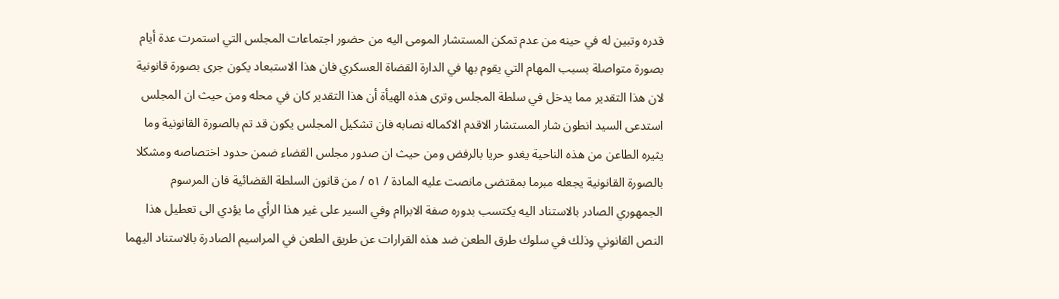قدره وتبين له في حينه من عدم تمكن المستشار المومى اليه من حضور اجتماعات المجلس التي استمرت عدة أيام بصورة متواصلة بسبب المهام التي يقوم بها في الدارة القضاة العسكري فان هذا الاستبعاد يكون جرى بصورة قانونية لان هذا التقدير مما يدخل في سلطة المجلس وترى هذه الهيأة أن هذا التقدير كان في محله ومن حيث ان المجلس استدعى السيد انطون شار المستشار الاقدم الاكماله نصابه فان تشكيل المجلس يكون قد تم بالصورة القانونية وما يثيره الطاعن من هذه الناحية يغدو حريا بالرفض ومن حيث ان صدور مجلس القضاء ضمن حدود اختصاصه ومشكلا بالصورة القانونية يجعله مبرما بمقتضى مانصت عليه المادة / ٥١ / من قانون السلطة القضائية فان المرسوم الجمهوري الصادر بالاستناد اليه يكتسب بدوره صفة الابراام وفي السير على غير هذا الرأي ما يؤدي الى تعطيل هذا النص القانوني وذلك في سلوك طرق الطعن ضد هذه القرارات عن طريق الطعن في المراسيم الصادرة بالاستناد اليهما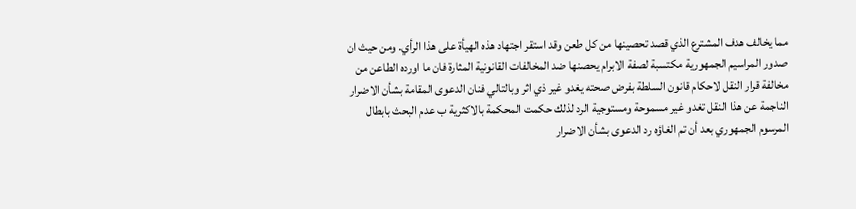مما يخالف هدف المشترع الذي قصد تحصينها من كل طعن وقد استقر اجتهاد هذه الهيأة على هذا الرأي. ومن حيث ان صدور المراسيم الجمهورية مكتسبة لصفة الابرام يحصنها ضد المخالفات القانونية المثارة فان ما اورده الطاعن من مخالفة قرار النقل لاحكام قانون السلطة بفرض صحته يغدو غير ذي اثر وبالتالي فنان الدعوى المقامة بشأن الاضرار الناجمة عن هذا النقل تغدو غير مسموحة ومستوجية الرد لذلك حكمت المحكمة بالاكثرية ب عدم البحث بابطال المرسوم الجمهوري بعد أن تم الغاؤه رد الدعوى بشأن الاضرار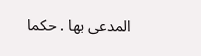المدعى بها . حكما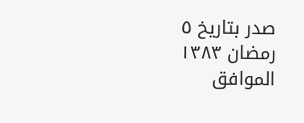صدر بتاريخ ٥ رمضان ۱۳۸۳ الموافق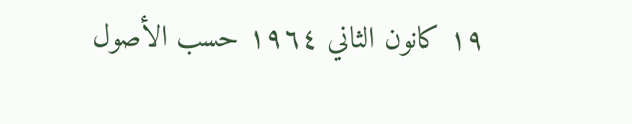۱۹ كانون الثاني ١٩٦٤ حسب الأصول